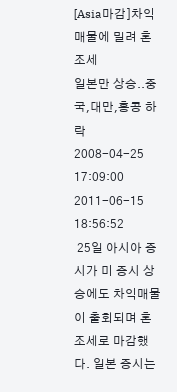[Asia마감]차익매물에 밀려 혼조세
일본만 상승..중국,대만,홍콩 하락
2008-04-25 17:09:00 2011-06-15 18:56:52
 25일 아시아 증시가 미 증시 상승에도 차익매물이 출회되며 혼조세로 마감했다. 일본 증시는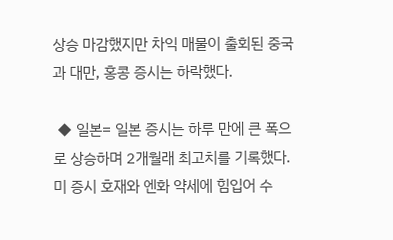상승 마감했지만 차익 매물이 출회된 중국과 대만, 홍콩 증시는 하락했다.

 ◆ 일본= 일본 증시는 하루 만에 큰 폭으로 상승하며 2개월래 최고치를 기록했다. 미 증시 호재와 엔화 약세에 힘입어 수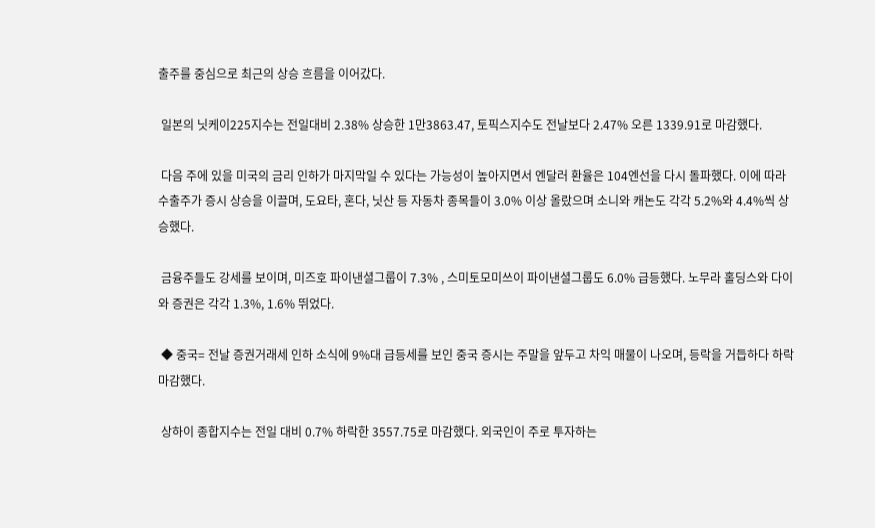출주를 중심으로 최근의 상승 흐름을 이어갔다.

 일본의 닛케이225지수는 전일대비 2.38% 상승한 1만3863.47, 토픽스지수도 전날보다 2.47% 오른 1339.91로 마감했다.

 다음 주에 있을 미국의 금리 인하가 마지막일 수 있다는 가능성이 높아지면서 엔달러 환율은 104엔선을 다시 돌파했다. 이에 따라 수출주가 증시 상승을 이끌며, 도요타, 혼다, 닛산 등 자동차 종목들이 3.0% 이상 올랐으며 소니와 캐논도 각각 5.2%와 4.4%씩 상승했다.

 금융주들도 강세를 보이며, 미즈호 파이낸셜그룹이 7.3% , 스미토모미쓰이 파이낸셜그룹도 6.0% 급등했다. 노무라 홀딩스와 다이와 증권은 각각 1.3%, 1.6% 뛰었다.

 ◆ 중국= 전날 증권거래세 인하 소식에 9%대 급등세를 보인 중국 증시는 주말을 앞두고 차익 매물이 나오며, 등락을 거듭하다 하락 마감했다.

 상하이 종합지수는 전일 대비 0.7% 하락한 3557.75로 마감했다. 외국인이 주로 투자하는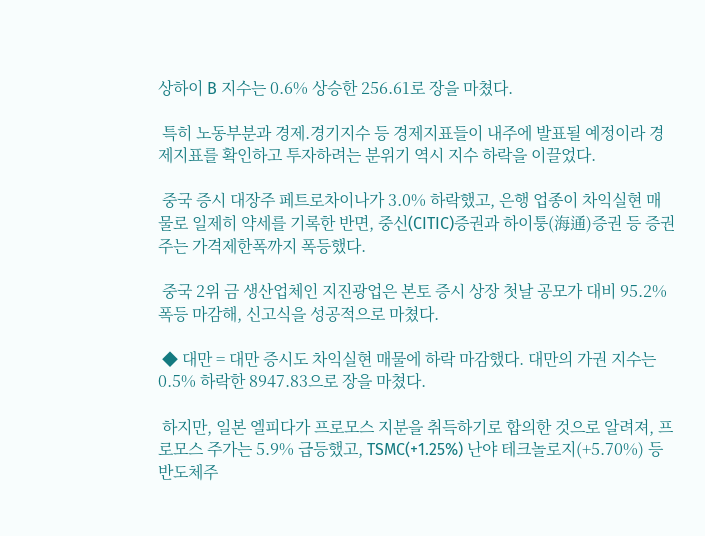상하이 B 지수는 0.6% 상승한 256.61로 장을 마쳤다.

 특히 노동부분과 경제.경기지수 등 경제지표들이 내주에 발표될 예정이라 경제지표를 확인하고 투자하려는 분위기 역시 지수 하락을 이끌었다.

 중국 증시 대장주 페트로차이나가 3.0% 하락했고, 은행 업종이 차익실현 매물로 일제히 약세를 기록한 반면, 중신(CITIC)증권과 하이퉁(海通)증권 등 증권주는 가격제한폭까지 폭등했다.

 중국 2위 금 생산업체인 지진광업은 본토 증시 상장 첫날 공모가 대비 95.2% 폭등 마감해, 신고식을 성공적으로 마쳤다.

 ◆ 대만 = 대만 증시도 차익실현 매물에 하락 마감했다. 대만의 가권 지수는 0.5% 하락한 8947.83으로 장을 마쳤다.

 하지만, 일본 엘피다가 프로모스 지분을 취득하기로 합의한 것으로 알려져, 프로모스 주가는 5.9% 급등했고, TSMC(+1.25%) 난야 테크놀로지(+5.70%) 등 반도체주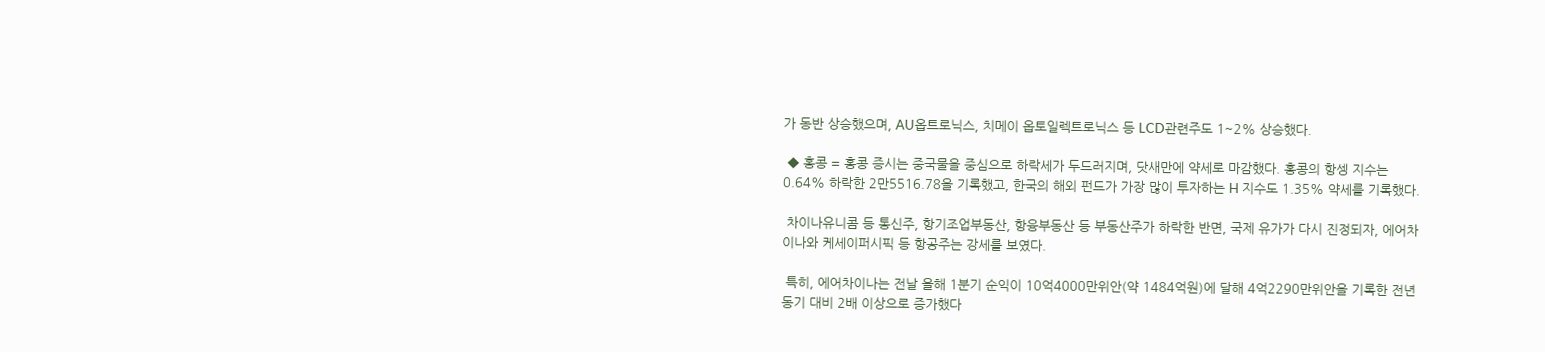가 동반 상승했으며, AU옵트로닉스, 치메이 옵토일렉트로닉스 등 LCD관련주도 1~2% 상승했다.

 ◆ 홍콩 = 홍콩 증시는 중국물을 중심으로 하락세가 두드러지며, 닷새만에 약세로 마감했다. 홍콩의 항셍 지수는 0.64% 하락한 2만5516.78을 기록했고, 한국의 해외 펀드가 가장 많이 투자하는 H 지수도 1.35% 약세를 기록했다.

 차이나유니콤 등 통신주, 항기조업부동산, 항융부동산 등 부동산주가 하락한 반면, 국제 유가가 다시 진정되자, 에어차이나와 케세이퍼시픽 등 항공주는 강세를 보였다.

 특히, 에어차이나는 전날 올해 1분기 순익이 10억4000만위안(약 1484억원)에 달해 4억2290만위안을 기록한 전년 동기 대비 2배 이상으로 증가했다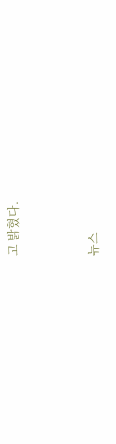고 밝혔다.


뉴스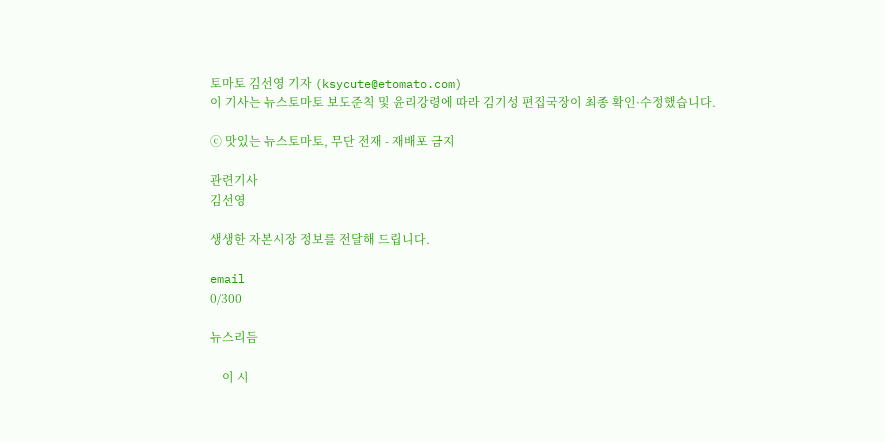토마토 김선영 기자 (ksycute@etomato.com)
이 기사는 뉴스토마토 보도준칙 및 윤리강령에 따라 김기성 편집국장이 최종 확인·수정했습니다.

ⓒ 맛있는 뉴스토마토, 무단 전재 - 재배포 금지

관련기사
김선영

생생한 자본시장 정보를 전달해 드립니다.

email
0/300

뉴스리듬

    이 시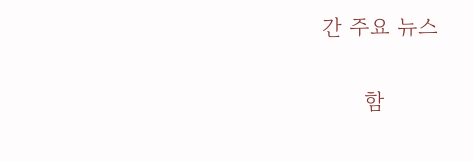간 주요 뉴스

      함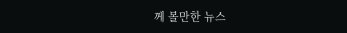께 볼만한 뉴스